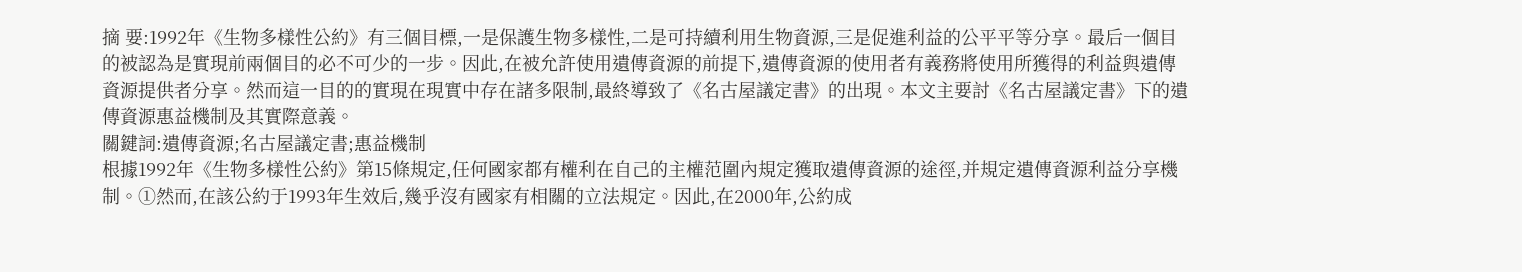摘 要:1992年《生物多樣性公約》有三個目標,一是保護生物多樣性,二是可持續利用生物資源,三是促進利益的公平平等分享。最后一個目的被認為是實現前兩個目的必不可少的一步。因此,在被允許使用遺傳資源的前提下,遺傳資源的使用者有義務將使用所獲得的利益與遺傳資源提供者分享。然而這一目的的實現在現實中存在諸多限制,最終導致了《名古屋議定書》的出現。本文主要討《名古屋議定書》下的遺傳資源惠益機制及其實際意義。
關鍵詞:遺傳資源;名古屋議定書;惠益機制
根據1992年《生物多樣性公約》第15條規定,任何國家都有權利在自己的主權范圍內規定獲取遺傳資源的途徑,并規定遺傳資源利益分享機制。①然而,在該公約于1993年生效后,幾乎沒有國家有相關的立法規定。因此,在2000年,公約成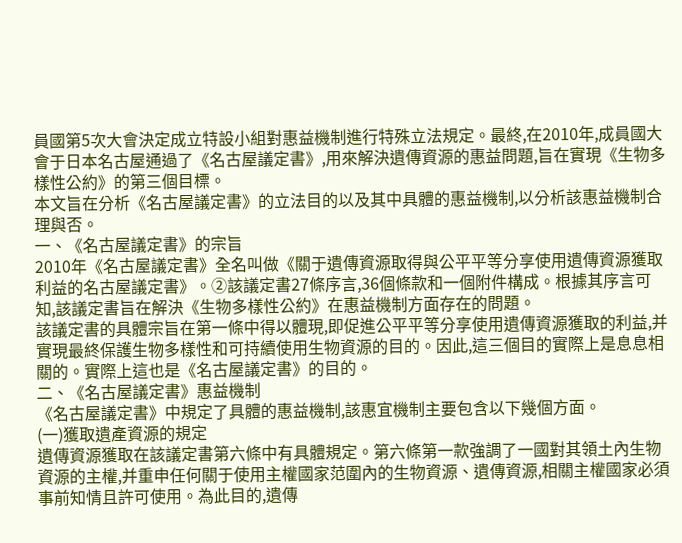員國第5次大會決定成立特設小組對惠益機制進行特殊立法規定。最終,在2010年,成員國大會于日本名古屋通過了《名古屋議定書》,用來解決遺傳資源的惠益問題,旨在實現《生物多樣性公約》的第三個目標。
本文旨在分析《名古屋議定書》的立法目的以及其中具體的惠益機制,以分析該惠益機制合理與否。
一、《名古屋議定書》的宗旨
2010年《名古屋議定書》全名叫做《關于遺傳資源取得與公平平等分享使用遺傳資源獲取利益的名古屋議定書》。②該議定書27條序言,36個條款和一個附件構成。根據其序言可知,該議定書旨在解決《生物多樣性公約》在惠益機制方面存在的問題。
該議定書的具體宗旨在第一條中得以體現,即促進公平平等分享使用遺傳資源獲取的利益,并實現最終保護生物多樣性和可持續使用生物資源的目的。因此,這三個目的實際上是息息相關的。實際上這也是《名古屋議定書》的目的。
二、《名古屋議定書》惠益機制
《名古屋議定書》中規定了具體的惠益機制,該惠宜機制主要包含以下幾個方面。
(一)獲取遺產資源的規定
遺傳資源獲取在該議定書第六條中有具體規定。第六條第一款強調了一國對其領土內生物資源的主權,并重申任何關于使用主權國家范圍內的生物資源、遺傳資源,相關主權國家必須事前知情且許可使用。為此目的,遺傳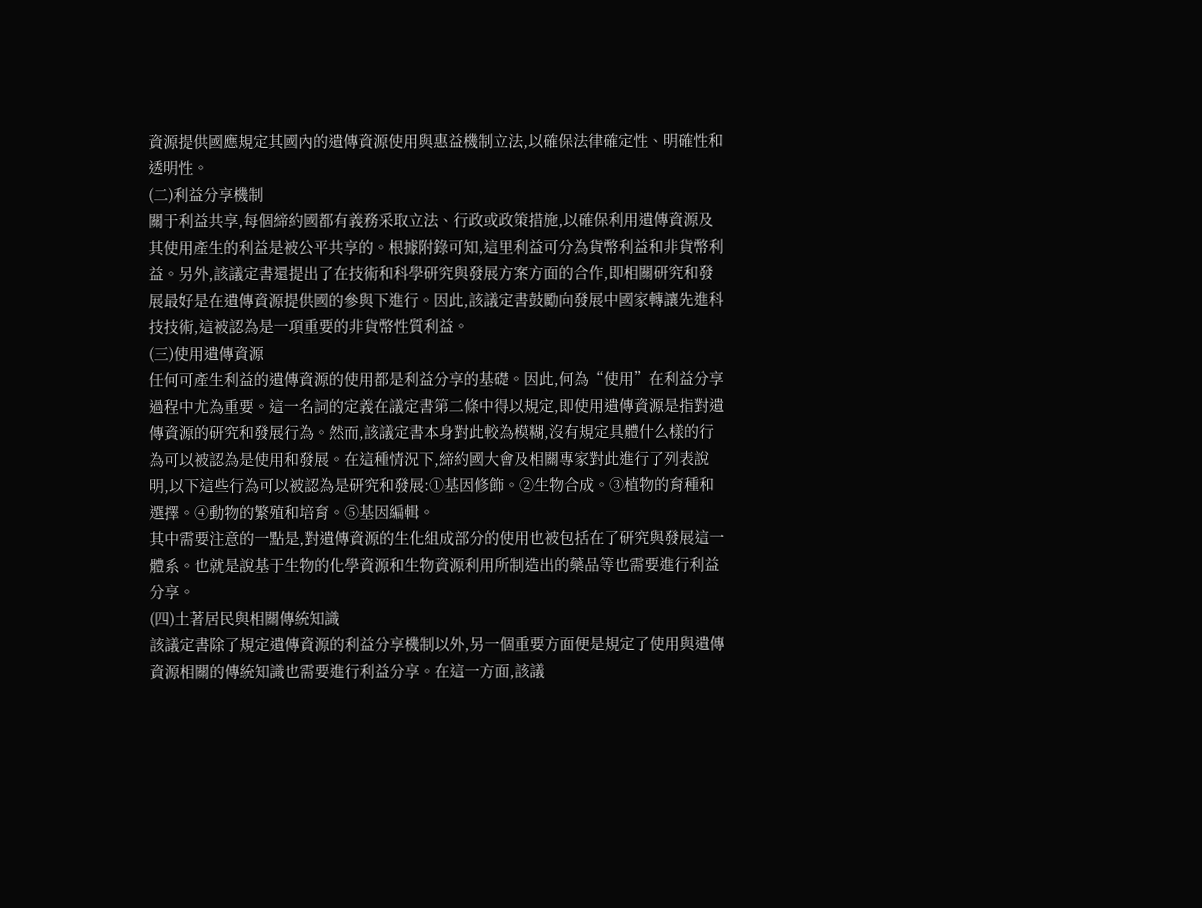資源提供國應規定其國內的遺傳資源使用與惠益機制立法,以確保法律確定性、明確性和透明性。
(二)利益分享機制
關于利益共享,每個締約國都有義務采取立法、行政或政策措施,以確保利用遺傳資源及其使用產生的利益是被公平共享的。根據附錄可知,這里利益可分為貨幣利益和非貨幣利益。另外,該議定書還提出了在技術和科學研究與發展方案方面的合作,即相關研究和發展最好是在遺傳資源提供國的參與下進行。因此,該議定書鼓勵向發展中國家轉讓先進科技技術,這被認為是一項重要的非貨幣性質利益。
(三)使用遺傳資源
任何可產生利益的遺傳資源的使用都是利益分享的基礎。因此,何為“使用”在利益分享過程中尤為重要。這一名詞的定義在議定書第二條中得以規定,即使用遺傳資源是指對遺傳資源的研究和發展行為。然而,該議定書本身對此較為模糊,沒有規定具體什么樣的行為可以被認為是使用和發展。在這種情況下,締約國大會及相關專家對此進行了列表說明,以下這些行為可以被認為是研究和發展:①基因修飾。②生物合成。③植物的育種和選擇。④動物的繁殖和培育。⑤基因編輯。
其中需要注意的一點是,對遺傳資源的生化組成部分的使用也被包括在了研究與發展這一體系。也就是說基于生物的化學資源和生物資源利用所制造出的藥品等也需要進行利益分享。
(四)土著居民與相關傳統知識
該議定書除了規定遺傳資源的利益分享機制以外,另一個重要方面便是規定了使用與遺傳資源相關的傳統知識也需要進行利益分享。在這一方面,該議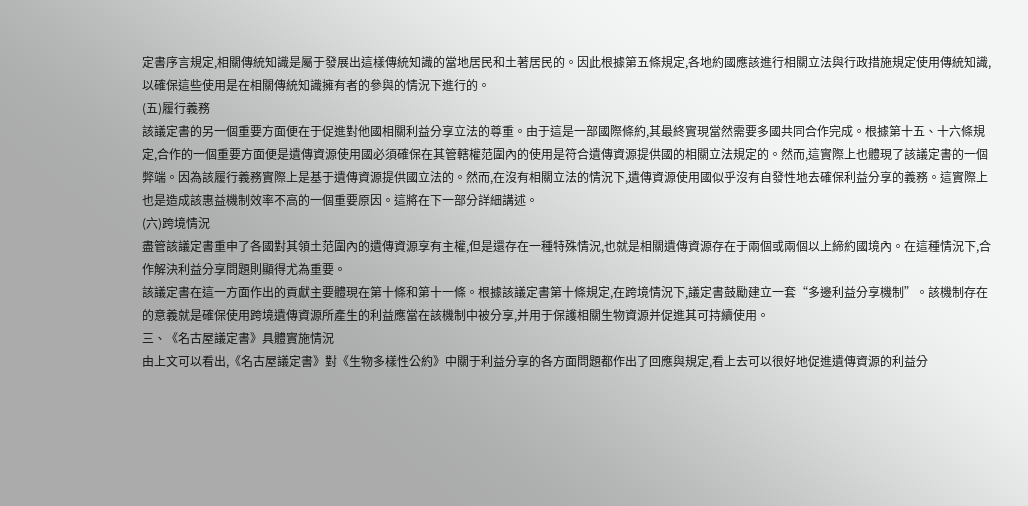定書序言規定,相關傳統知識是屬于發展出這樣傳統知識的當地居民和土著居民的。因此根據第五條規定,各地約國應該進行相關立法與行政措施規定使用傳統知識,以確保這些使用是在相關傳統知識擁有者的參與的情況下進行的。
(五)履行義務
該議定書的另一個重要方面便在于促進對他國相關利益分享立法的尊重。由于這是一部國際條約,其最終實現當然需要多國共同合作完成。根據第十五、十六條規定,合作的一個重要方面便是遺傳資源使用國必須確保在其管轄權范圍內的使用是符合遺傳資源提供國的相關立法規定的。然而,這實際上也體現了該議定書的一個弊端。因為該履行義務實際上是基于遺傳資源提供國立法的。然而,在沒有相關立法的情況下,遺傳資源使用國似乎沒有自發性地去確保利益分享的義務。這實際上也是造成該惠益機制效率不高的一個重要原因。這將在下一部分詳細講述。
(六)跨境情況
盡管該議定書重申了各國對其領土范圍內的遺傳資源享有主權,但是還存在一種特殊情況,也就是相關遺傳資源存在于兩個或兩個以上締約國境內。在這種情況下,合作解決利益分享問題則顯得尤為重要。
該議定書在這一方面作出的貢獻主要體現在第十條和第十一條。根據該議定書第十條規定,在跨境情況下,議定書鼓勵建立一套“多邊利益分享機制”。該機制存在的意義就是確保使用跨境遺傳資源所產生的利益應當在該機制中被分享,并用于保護相關生物資源并促進其可持續使用。
三、《名古屋議定書》具體實施情況
由上文可以看出,《名古屋議定書》對《生物多樣性公約》中關于利益分享的各方面問題都作出了回應與規定,看上去可以很好地促進遺傳資源的利益分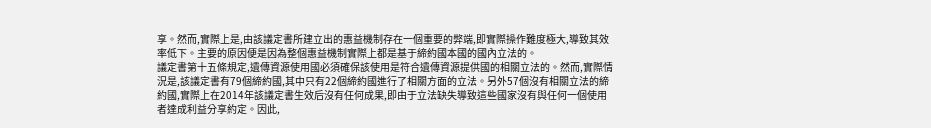享。然而,實際上是,由該議定書所建立出的惠益機制存在一個重要的弊端,即實際操作難度極大,導致其效率低下。主要的原因便是因為整個惠益機制實際上都是基于締約國本國的國內立法的。
議定書第十五條規定,遺傳資源使用國必須確保該使用是符合遺傳資源提供國的相關立法的。然而,實際情況是,該議定書有79個締約國,其中只有22個締約國進行了相關方面的立法。另外57個沒有相關立法的締約國,實際上在2014年該議定書生效后沒有任何成果,即由于立法缺失導致這些國家沒有與任何一個使用者達成利益分享約定。因此,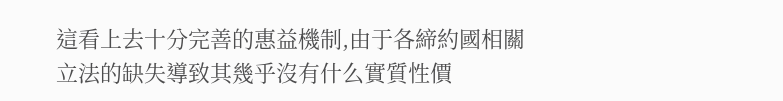這看上去十分完善的惠益機制,由于各締約國相關立法的缺失導致其幾乎沒有什么實質性價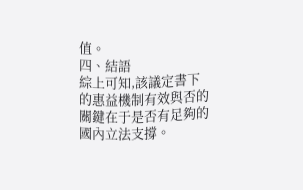值。
四、結語
綜上可知,該議定書下的惠益機制有效與否的關鍵在于是否有足夠的國內立法支撐。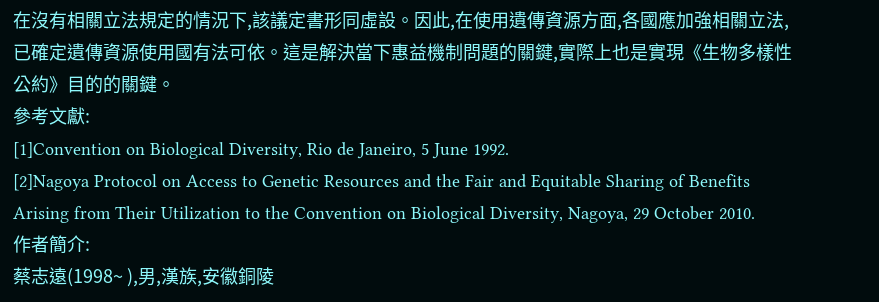在沒有相關立法規定的情況下,該議定書形同虛設。因此,在使用遺傳資源方面,各國應加強相關立法,已確定遺傳資源使用國有法可依。這是解決當下惠益機制問題的關鍵,實際上也是實現《生物多樣性公約》目的的關鍵。
參考文獻:
[1]Convention on Biological Diversity, Rio de Janeiro, 5 June 1992.
[2]Nagoya Protocol on Access to Genetic Resources and the Fair and Equitable Sharing of Benefits Arising from Their Utilization to the Convention on Biological Diversity, Nagoya, 29 October 2010.
作者簡介:
蔡志遠(1998~ ),男,漢族,安徽銅陵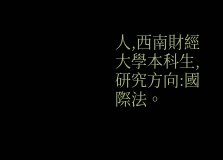人,西南財經大學本科生,研究方向:國際法。